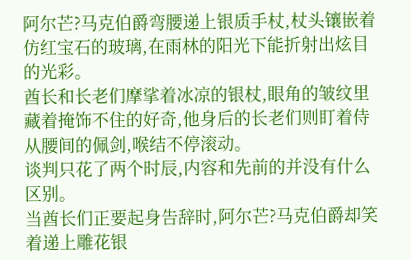阿尔芒?马克伯爵弯腰递上银质手杖,杖头镶嵌着仿红宝石的玻璃,在雨林的阳光下能折射出炫目的光彩。
酋长和长老们摩挲着冰凉的银杖,眼角的皱纹里藏着掩饰不住的好奇,他身后的长老们则盯着侍从腰间的佩剑,喉结不停滚动。
谈判只花了两个时辰,内容和先前的并没有什么区别。
当酋长们正要起身告辞时,阿尔芒?马克伯爵却笑着递上雕花银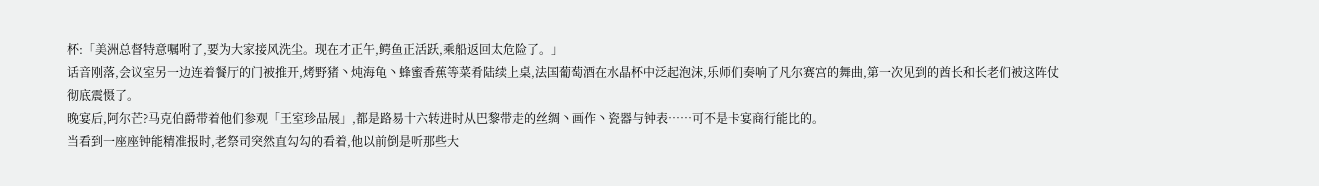杯:「美洲总督特意嘱咐了,要为大家接风洗尘。现在才正午,鳄鱼正活跃,乘船返回太危险了。」
话音刚落,会议室另一边连着餐厅的门被推开,烤野猪丶炖海龟丶蜂蜜香蕉等菜肴陆续上桌,法国葡萄酒在水晶杯中泛起泡沫,乐师们奏响了凡尔赛宫的舞曲,第一次见到的酋长和长老们被这阵仗彻底震慑了。
晚宴后,阿尔芒?马克伯爵带着他们参观「王室珍品展」,都是路易十六转进时从巴黎带走的丝绸丶画作丶瓷器与钟表……可不是卡宴商行能比的。
当看到一座座钟能精准报时,老祭司突然直勾勾的看着,他以前倒是听那些大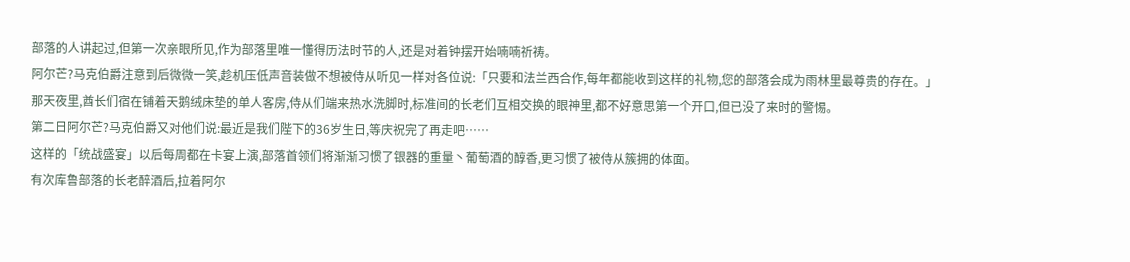部落的人讲起过,但第一次亲眼所见,作为部落里唯一懂得历法时节的人,还是对着钟摆开始喃喃祈祷。
阿尔芒?马克伯爵注意到后微微一笑,趁机压低声音装做不想被侍从听见一样对各位说:「只要和法兰西合作,每年都能收到这样的礼物,您的部落会成为雨林里最尊贵的存在。」
那天夜里,酋长们宿在铺着天鹅绒床垫的单人客房,侍从们端来热水洗脚时,标准间的长老们互相交换的眼神里,都不好意思第一个开口,但已没了来时的警惕。
第二日阿尔芒?马克伯爵又对他们说:最近是我们陛下的36岁生日,等庆祝完了再走吧……
这样的「统战盛宴」以后每周都在卡宴上演,部落首领们将渐渐习惯了银器的重量丶葡萄酒的醇香,更习惯了被侍从簇拥的体面。
有次库鲁部落的长老醉酒后,拉着阿尔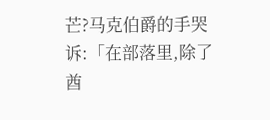芒?马克伯爵的手哭诉:「在部落里,除了酋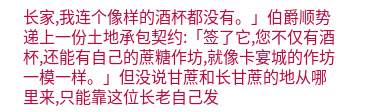长家,我连个像样的酒杯都没有。」伯爵顺势递上一份土地承包契约:「签了它,您不仅有酒杯,还能有自己的蔗糖作坊,就像卡宴城的作坊一模一样。」但没说甘蔗和长甘蔗的地从哪里来,只能靠这位长老自己发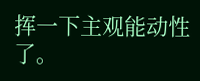挥一下主观能动性了。